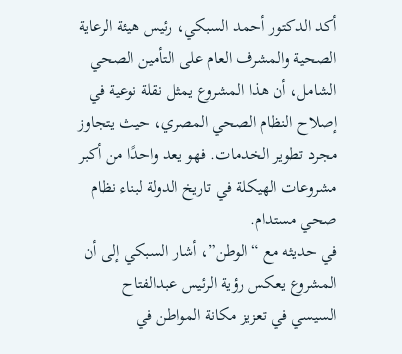أكد الدكتور أحمد السبكي، رئيس هيئة الرعاية الصحية والمشرف العام على التأمين الصحي الشامل، أن هذا المشروع يمثل نقلة نوعية في إصلاح النظام الصحي المصري، حيث يتجاوز مجرد تطوير الخدمات. فهو يعد واحدًا من أكبر مشروعات الهيكلة في تاريخ الدولة لبناء نظام صحي مستدام.
في حديثه مع “الوطن”، أشار السبكي إلى أن المشروع يعكس رؤية الرئيس عبدالفتاح السيسي في تعزيز مكانة المواطن في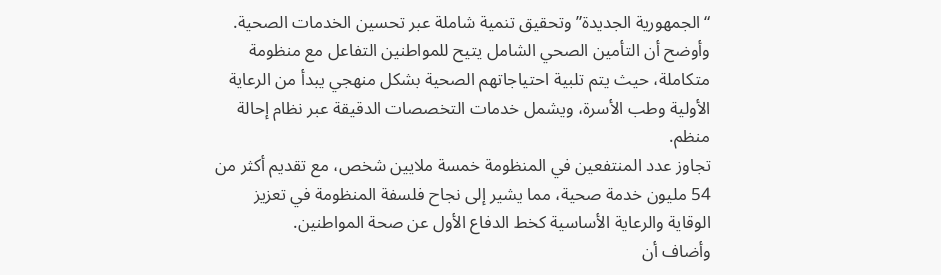“الجمهورية الجديدة” وتحقيق تنمية شاملة عبر تحسين الخدمات الصحية.
وأوضح أن التأمين الصحي الشامل يتيح للمواطنين التفاعل مع منظومة متكاملة، حيث يتم تلبية احتياجاتهم الصحية بشكل منهجي يبدأ من الرعاية الأولية وطب الأسرة، ويشمل خدمات التخصصات الدقيقة عبر نظام إحالة منظم.
تجاوز عدد المنتفعين في المنظومة خمسة ملايين شخص، مع تقديم أكثر من 54 مليون خدمة صحية، مما يشير إلى نجاح فلسفة المنظومة في تعزيز الوقاية والرعاية الأساسية كخط الدفاع الأول عن صحة المواطنين.
وأضاف أن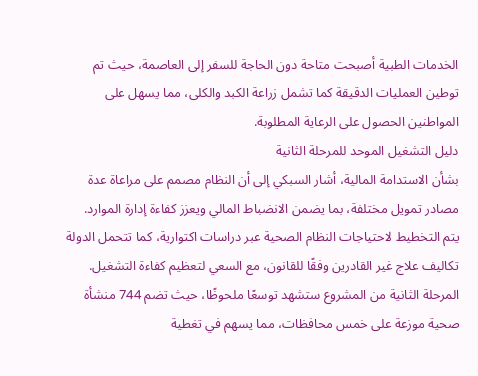الخدمات الطبية أصبحت متاحة دون الحاجة للسفر إلى العاصمة، حيث تم توطين العمليات الدقيقة كما تشمل زراعة الكبد والكلى، مما يسهل على المواطنين الحصول على الرعاية المطلوبة.
دليل التشغيل الموحد للمرحلة الثانية
بشأن الاستدامة المالية، أشار السبكي إلى أن النظام مصمم على مراعاة عدة مصادر تمويل مختلفة، بما يضمن الانضباط المالي ويعزز كفاءة إدارة الموارد.
يتم التخطيط لاحتياجات النظام الصحية عبر دراسات اكتوارية، كما تتحمل الدولة تكاليف علاج غير القادرين وفقًا للقانون، مع السعي لتعظيم كفاءة التشغيل.
المرحلة الثانية من المشروع ستشهد توسعًا ملحوظًا، حيث تضم 744 منشأة صحية موزعة على خمس محافظات، مما يسهم في تغطية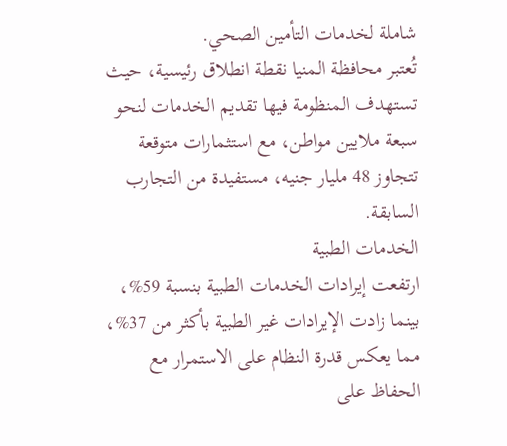شاملة لخدمات التأمين الصحي.
تُعتبر محافظة المنيا نقطة انطلاق رئيسية، حيث تستهدف المنظومة فيها تقديم الخدمات لنحو سبعة ملايين مواطن، مع استثمارات متوقعة تتجاوز 48 مليار جنيه، مستفيدة من التجارب السابقة.
الخدمات الطبية
ارتفعت إيرادات الخدمات الطبية بنسبة 59%، بينما زادت الإيرادات غير الطبية بأكثر من 37%، مما يعكس قدرة النظام على الاستمرار مع الحفاظ على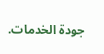جودة الخدمات.